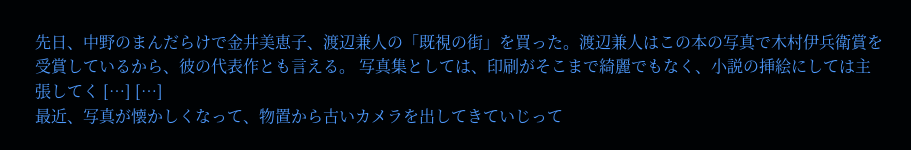先日、中野のまんだらけで金井美恵子、渡辺兼人の「既視の街」を買った。渡辺兼人はこの本の写真で木村伊兵衛賞を受賞しているから、彼の代表作とも言える。 写真集としては、印刷がそこまで綺麗でもなく、小説の挿絵にしては主張してく […] […]
最近、写真が懐かしくなって、物置から古いカメラを出してきていじって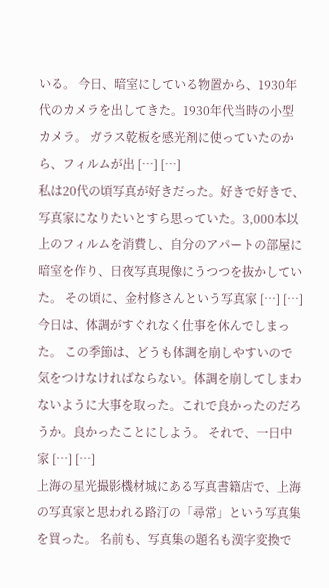いる。 今日、暗室にしている物置から、1930年代のカメラを出してきた。1930年代当時の小型カメラ。 ガラス乾板を感光剤に使っていたのから、フィルムが出 […] […]
私は20代の頃写真が好きだった。好きで好きで、写真家になりたいとすら思っていた。3,000本以上のフィルムを消費し、自分のアパートの部屋に暗室を作り、日夜写真現像にうつつを抜かしていた。 その頃に、金村修さんという写真家 […] […]
今日は、体調がすぐれなく仕事を休んでしまった。 この季節は、どうも体調を崩しやすいので気をつけなければならない。体調を崩してしまわないように大事を取った。これで良かったのだろうか。良かったことにしよう。 それで、一日中家 […] […]
上海の星光撮影機材城にある写真書籍店で、上海の写真家と思われる路汀の「尋常」という写真集を買った。 名前も、写真集の題名も漢字変換で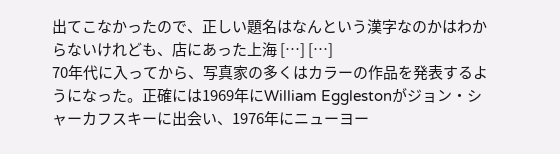出てこなかったので、正しい題名はなんという漢字なのかはわからないけれども、店にあった上海 […] […]
70年代に入ってから、写真家の多くはカラーの作品を発表するようになった。正確には1969年にWilliam Egglestonがジョン・シャーカフスキーに出会い、1976年にニューヨー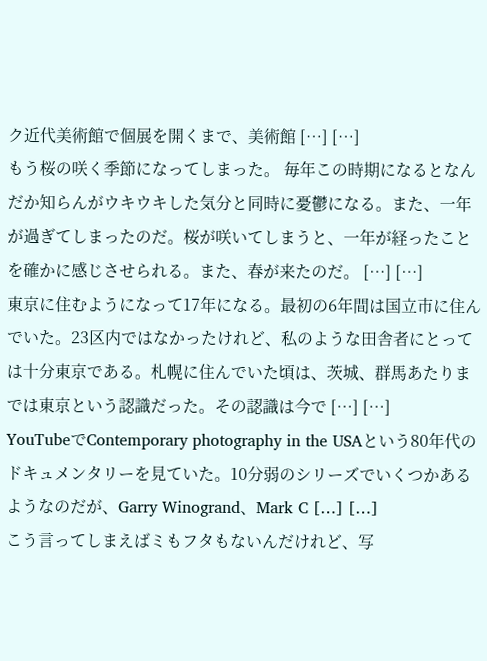ク近代美術館で個展を開くまで、美術館 […] […]
もう桜の咲く季節になってしまった。 毎年この時期になるとなんだか知らんがウキウキした気分と同時に憂鬱になる。また、一年が過ぎてしまったのだ。桜が咲いてしまうと、一年が経ったことを確かに感じさせられる。また、春が来たのだ。 […] […]
東京に住むようになって17年になる。最初の6年間は国立市に住んでいた。23区内ではなかったけれど、私のような田舎者にとっては十分東京である。札幌に住んでいた頃は、茨城、群馬あたりまでは東京という認識だった。その認識は今で […] […]
YouTubeでContemporary photography in the USAという80年代のドキュメンタリーを見ていた。10分弱のシリーズでいくつかあるようなのだが、Garry Winogrand、Mark C […] […]
こう言ってしまえばミもフタもないんだけれど、写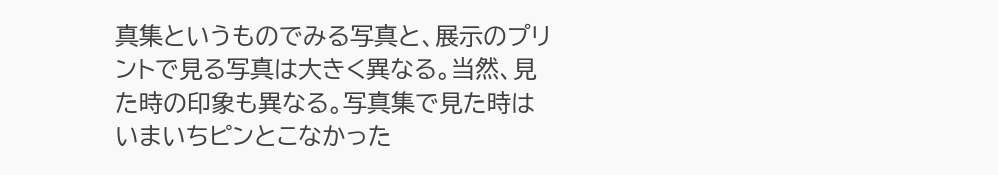真集というものでみる写真と、展示のプリントで見る写真は大きく異なる。当然、見た時の印象も異なる。写真集で見た時はいまいちピンとこなかった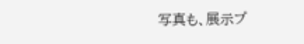写真も、展示プ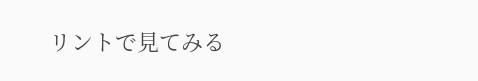リントで見てみる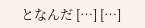となんだ […] […]